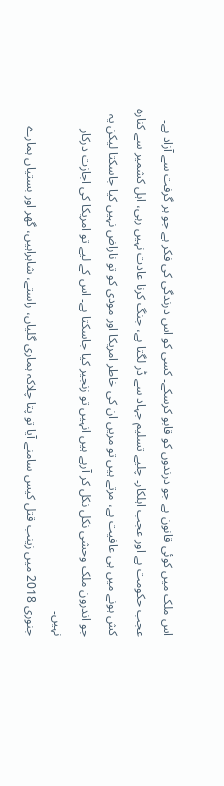اس ملک میں کوئی قانون ہے جو درندوں کو قابو کرسکے۔ کسی کو اس درندگی کی فکر ہے جو ہر گرفت سے آزاد ہے۔ عجب حکومت ہے اور عجب اہلکار۔ چلیے تسلیم جہاد سے ڈر لگتا ہے، جنگ کرنا عادت نہیں رہی، اہل کشمیر سے کنارہ کش ہونے میں ہی عافیت ہے، مرتے ہیں تو مریں ان کی خاطر امریکا اور مودی کو تو ناراض نہیں کیا جاسکتا لیکن یہ جو اندرون ملک وحشی نکل نکل کر آرہے ہیں انہیں تو زنجیر کیا جاسکتا ہے۔ اس کے لیے تو امریکا کی اجازت درکار نہیں۔
جنوری 2018 میں زینب قتل کیس سامنے آیا تو پتا چلاکہ ہماری گلیاں، راستے، شاہراہیں، گھر اور بستیاں ہمارے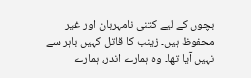بچوں کے لیے کتنی نامہربان اور غیر محفوظ ہیں۔ زینب کا قاتل کہیں باہر سے نہیں آیا تھا۔ وہ ہمارے اندر، ہمارے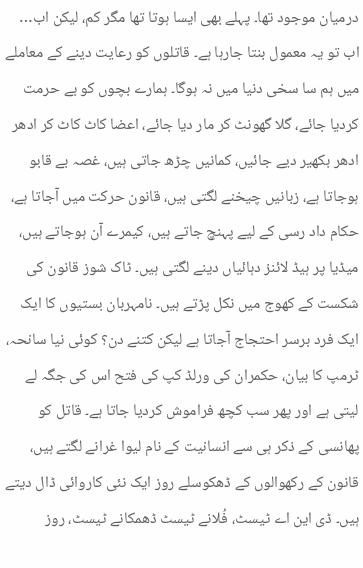درمیان موجود تھا۔ پہلے بھی ایسا ہوتا تھا مگر کم، لیکن اب… اب تو یہ معمول بنتا جارہا ہے۔ قاتلوں کو رعایت دینے کے معاملے میں ہم سا سخی دنیا میں نہ ہوگا۔ ہمارے بچوں کو بے حرمت کردیا جائے، گلا گھونٹ کر مار دیا جائے، اعضا کاٹ کاٹ کر ادھر ادھر بکھیر دیے جائیں، کمانیں چڑھ جاتی ہیں، غصہ بے قابو ہوجاتا ہے، زبانیں چیخنے لگتی ہیں، قانون حرکت میں آجاتا ہے، حکام داد رسی کے لیے پہنچ جاتے ہیں، کیمرے آن ہوجاتے ہیں، میڈیا پر ہیڈ لائنز دہائیاں دینے لگتی ہیں۔ ٹاک شوز قانون کی شکست کے کھوج میں نکل پڑتے ہیں۔ نامہربان بستیوں کا ایک ایک فرد برسر احتجاج آجاتا ہے لیکن کتنے دن؟ کوئی نیا سانحہ، ٹرمپ کا بیان، حکمران کی ورلڈ کپ کی فتح اس کی جگہ لے لیتی ہے اور پھر سب کچھ فراموش کردیا جاتا ہے۔ قاتل کو پھانسی کے ذکر ہی سے انسانیت کے نام لیوا غرانے لگتے ہیں، قانون کے رکھوالوں کے ڈھکوسلے روز ایک نئی کاروائی ڈال دیتے ہیں۔ ڈی این اے ٹیسٹ، فُلانے ٹیسٹ ڈھمکانے ٹیسٹ، روز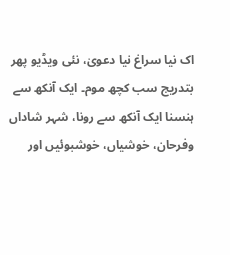اک نیا سراغ نیا دعویٰ، نئی ویڈیو پھر بتدریج سب کچھ موم۔ ایک آنکھ سے ہنسنا ایک آنکھ سے رونا، شہر شاداں وفرحان، خوشیاں، خوشبوئیں اور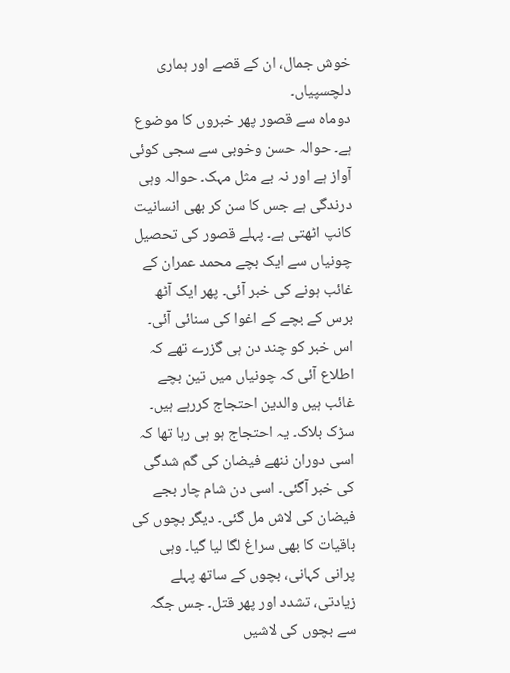خوش جمال، ان کے قصے اور ہماری دلچسپیاں۔
دوماہ سے قصور پھر خبروں کا موضوع ہے۔ حوالہ حسن وخوبی سے سجی کوئی آواز ہے اور نہ بے مثل مہک۔ حوالہ وہی درندگی ہے جس کا سن کر بھی انسانیت کانپ اٹھتی ہے۔ پہلے قصور کی تحصیل چونیاں سے ایک بچے محمد عمران کے غائب ہونے کی خبر آئی۔ پھر ایک آٹھ برس کے بچے کے اغوا کی سنائی آئی۔ اس خبر کو چند دن ہی گزرے تھے کہ اطلاع آئی کہ چونیاں میں تین بچے غائب ہیں والدین احتجاج کررہے ہیں۔ سڑک بلاک۔ یہ احتجاج ہو ہی رہا تھا کہ اسی دوران ننھے فیضان کی گم شدگی کی خبر آگئی۔ اسی دن شام چار بجے فیضان کی لاش مل گئی۔ دیگر بچوں کی باقیات کا بھی سراغ لگا لیا گیا۔ وہی پرانی کہانی، بچوں کے ساتھ پہلے زیادتی، تشدد اور پھر قتل۔ جس جگہ سے بچوں کی لاشیں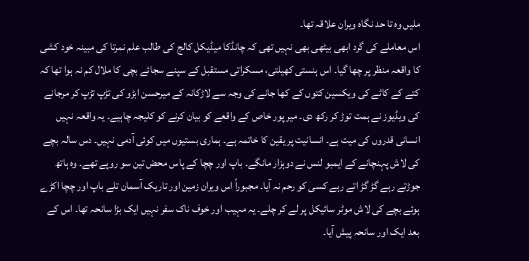ملیں وہ تا حد نگاہ ویران علاقہ تھا۔
اس معاملے کی گرد ابھی بیٹھی بھی نہیں تھی کہ چانڈکا میڈیکل کالج کی طالب علم نمرتا کی مبینہ خود کشی کا واقعہ منظر پر چھا گیا۔ اس ہنستی کھیلتی، مسکراتی مستقبل کے سپنے سجائے بچی کا ملال کم نہ ہوا تھا کہ کتے کے کاٹے کی ویکسین کتوں کے کھا جانے کی وجہ سے لاڑکانہ کے میرحسن ابڑو کی تڑپ تڑپ کر مرجانے کی ویڈیوز نے ہمت توڑ کر رکھ دی۔ میر پور خاص کے واقعے کو بیان کرنے کو کلیجہ چاہیے۔ یہ واقعہ نہیں انسانی قدروں کی میت ہے۔ انسانیت پر یقین کا خاتمہ ہے۔ ہماری بستیوں میں کوئی آدمی نہیں۔ دس سالہ بچے کی لاش پہنچانے کے ایمبو لنس نے دوہزار مانگے۔ باپ اور چچا کے پاس محض تین سو روپے تھے۔ وہ ہاتھ جوڑتے رہے گڑ گڑ اتے رہے کسی کو رحم نہ آیا۔ مجبوراً اس ویران زمین اور تاریک آسمان تلے باپ اور چچا اکڑے ہوئے بچے کی لاش موٹر سائیکل پر لے کر چلے۔ یہ مہیب اور خوف ناک سفر نہیں ایک بڑا سانحہ تھا۔ اس کے بعد ایک اور سانحہ پیش آیا۔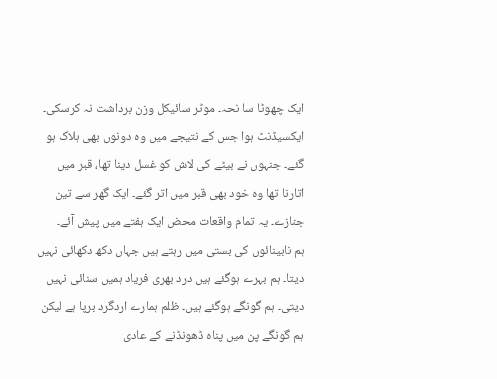ایک چھوٹا سا نحہ۔ موٹر سائیکل وزن برداشت نہ کرسکی۔ ایکسیڈنٹ ہوا جس کے نتیجے میں وہ دونوں بھی ہلاک ہو گئے۔ جنہوں نے بیٹے کی لاش کو غسل دینا تھا، قبر میں اتارنا تھا وہ خود بھی قبر میں اتر گئے۔ ایک گھر سے تین جنازے۔ یہ تمام واقعات محض ایک ہفتے میں پیش آئے۔
ہم نابینائوں کی بستی میں رہتے ہیں جہاں دکھ دکھائی نہیں دیتا۔ ہم بہرے ہوگئے ہیں درد بھری فریاد ہمیں سنائی نہیں دیتی۔ ہم گونگے ہوگئے ہیں۔ ظلم ہمارے اردگرد برپا ہے لیکن ہم گونگے پن میں پناہ ڈھونڈنے کے عادی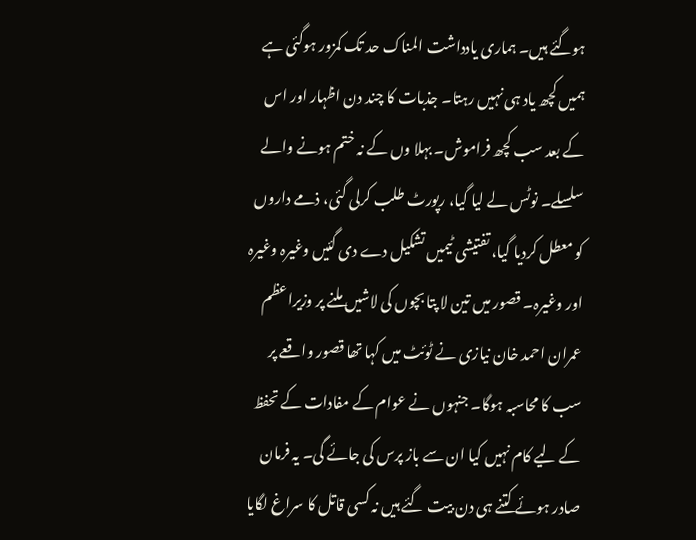ہوگئے ہیں۔ ہماری یادداشت المناک حد تک کمزور ہوگئی ہے ہمیں کچھ یاد ہی نہیں رہتا۔ جذبات کا چند دن اظہار اور اس کے بعد سب کچھ فراموش۔ بہلا وں کے نہ ختم ہونے والے سلسلے۔ نوٹس لے لیا گیا، رپورٹ طلب کرلی گئی، ذمے داروں کو معطل کردیا گیا، تفتیشی ٹیمیں تشکیل دے دی گئیں وغیرہ وغیرہ اور وغیرہ۔ قصور میں تین لا پتا بچوں کی لاشیں ملنے پر وزیراعظم عمران احمد خان نیازی نے ٹوئٹ میں کہا تھا قصور واقعے پر سب کا محاسبہ ہوگا۔ جنہوں نے عوام کے مفادات کے تحفظ کے لیے کام نہیں کیا ان سے باز پرس کی جائے گی۔ یہ فرمان صادر ہوئے کتنے ہی دن بیت گئے ہیں نہ کسی قاتل کا سراغ لگایا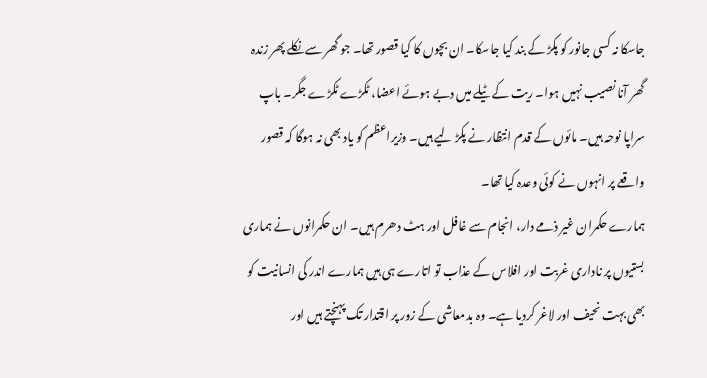جاسکا نہ کسی جانور کو پکڑ کے بند کیا جاسکا۔ ان بچوں کا کیا قصور تھا۔ جو گھر سے نکلے پھر زندہ گھر آنا نصیب نہیں ہوا۔ ریت کے ٹیلے میں دبے ہوئے اعضا، ٹکڑے ٹکڑے جگر۔ باپ سراپا نوحہ ہیں۔ مائوں کے قدم انتظار نے پکڑ لیے ہیں۔ وزیراعظم کو یاد بھی نہ ہوگا کہ قصور واقعے پر انہوں نے کوئی وعدہ کیا تھا۔
ہمارے حکمران غیر ذمے دار، انجام سے غافل اور ہٹ دھرم ہیں۔ ان حکمرانوں نے ہماری بستیوں پر ناداری غربت اور افلاس کے عذاب تو اتارے ہی ہیں ہمارے اندر کی انسانیت کو بھی بہت نحیف اور لاغر کردیا ہے۔ وہ بدمعاشی کے زور پر اقتدار تک پہنچتے ہیں اور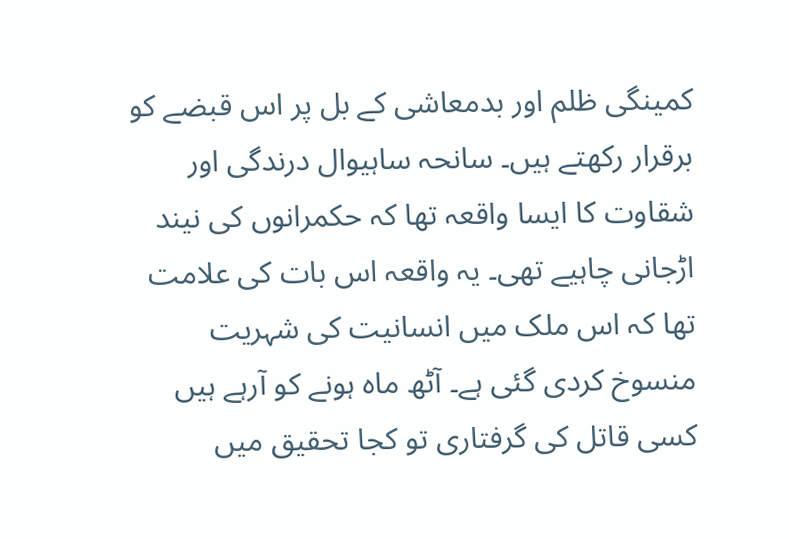کمینگی ظلم اور بدمعاشی کے بل پر اس قبضے کو برقرار رکھتے ہیں۔ سانحہ ساہیوال درندگی اور شقاوت کا ایسا واقعہ تھا کہ حکمرانوں کی نیند اڑجانی چاہیے تھی۔ یہ واقعہ اس بات کی علامت تھا کہ اس ملک میں انسانیت کی شہریت منسوخ کردی گئی ہے۔ آٹھ ماہ ہونے کو آرہے ہیں کسی قاتل کی گرفتاری تو کجا تحقیق میں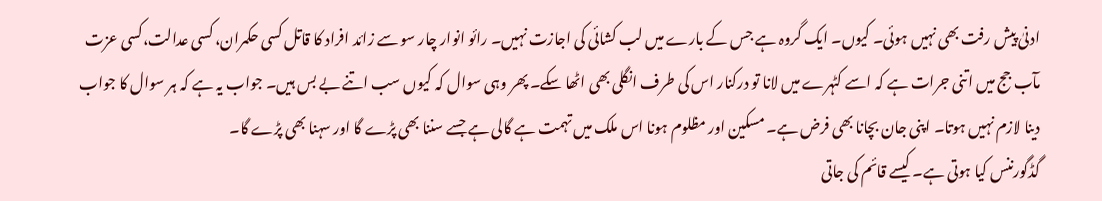ادنیٰ پیش رفت بھی نہیں ہوئی۔ کیوں۔ ایک گروہ ہے جس کے بارے میں لب کشائی کی اجازت نہیں۔ رائو انوار چار سو سے زائد افراد کا قاتل کسی حکمران، کسی عدالت،کسی عزت مآب جج میں اتنی جرات ہے کہ اسے کٹہرے میں لانا تو درکنار اس کی طرف انگلی بھی اٹھا سکے۔ پھر وہی سوال کہ کیوں سب اتنے بے بس ہیں۔ جواب یہ ہے کہ ہر سوال کا جواب دینا لازم نہیں ہوتا۔ اپنی جان بچانا بھی فرض ہے۔ مسکین اور مظلوم ہونا اس ملک میں تہمت ہے گالی ہے جسے سننا بھی پڑے گا اور سہنا بھی پڑے گا۔
گڈگورننس کیا ہوتی ہے۔ کیسے قائم کی جاتی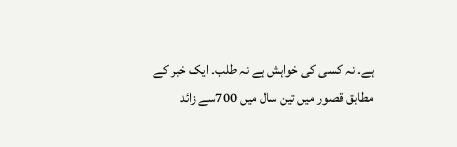ہے۔ نہ کسی کی خواہش ہے نہ طلب۔ ایک خبر کے مطابق قصور میں تین سال میں 700سے زائد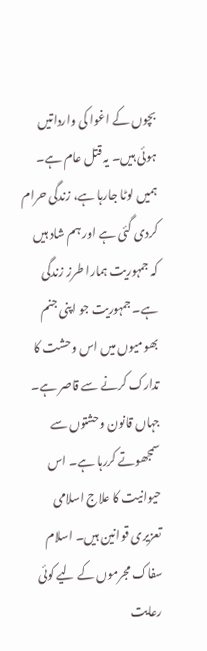بچوں کے اغوا کی وارداتیں ہوئی ہیں۔ یہ قتل عام ہے۔ ہمیں لوٹا جارہا ہے، زندگی حرام کردی گئی ہے اور ہم شاد ہیں کہ جمہوریت ہمارا طرز زندگی ہے۔ جمہوریت جو اپنی جنم بھومیوں میں اس وحشت کا تدارک کرنے سے قاصر ہے۔ جہاں قانون وحشتوں سے سمجھوتے کررہا ہے۔ اس حیوانیت کا علاج اسلامی تعزیری قوانین ہیں۔ اسلام سفاک مجرموں کے لیے کوئی رعایت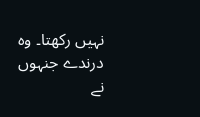نہیں رکھتا۔ وہ درندے جنہوں نے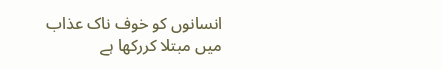انسانوں کو خوف ناک عذاب میں مبتلا کررکھا ہے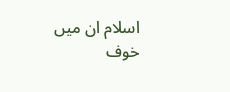اسلام ان میں خوف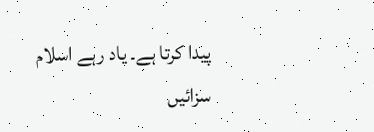پیدا کرتا ہے۔ یاد رہے اسلام سزائیں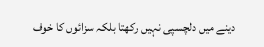دینے میں دلچسپی نہیں رکھتا بلکہ سزائوں کا خوف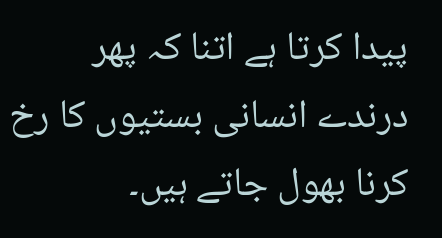پیدا کرتا ہے اتنا کہ پھر درندے انسانی بستیوں کا رخ کرنا بھول جاتے ہیں۔